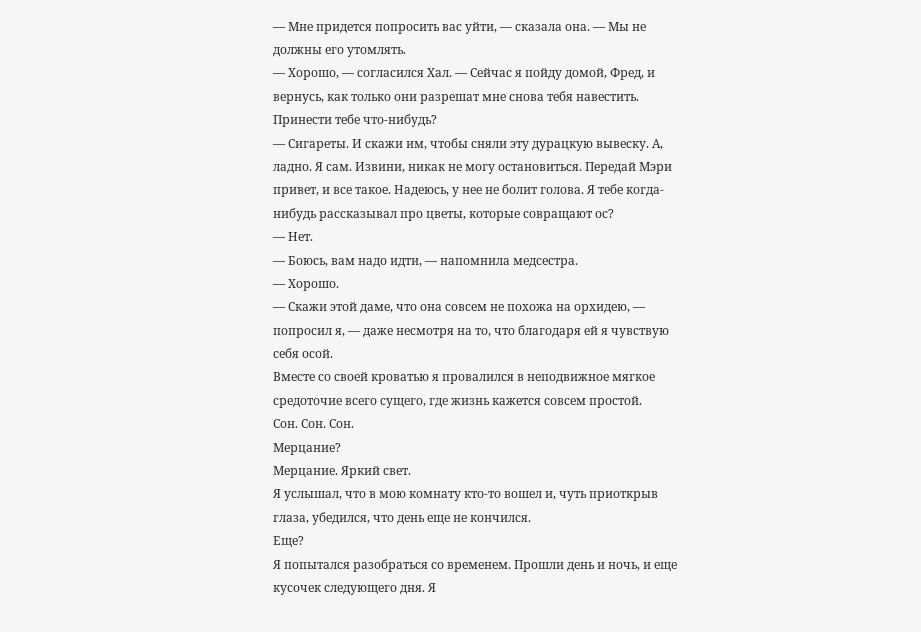— Мне придется попросить вас уйти, — сказала она. — Мы не должны его утомлять.
— Хорошо, — согласился Хал. — Сейчас я пойду домой, Фред, и вернусь, как только они разрешат мне снова тебя навестить. Принести тебе что-нибудь?
— Сигареты. И скажи им, чтобы сняли эту дурацкую вывеску. А, ладно. Я сам. Извини, никак не могу остановиться. Передай Мэри привет, и все такое. Надеюсь, у нее не болит голова. Я тебе когда-нибудь рассказывал про цветы, которые совращают ос?
— Нет.
— Боюсь, вам надо идти, — напомнила медсестра.
— Хорошо.
— Скажи этой даме, что она совсем не похожа на орхидею, — попросил я, — даже несмотря на то, что благодаря ей я чувствую себя осой.
Вместе со своей кроватью я провалился в неподвижное мягкое средоточие всего сущего, где жизнь кажется совсем простой.
Сон. Сон. Сон.
Мерцание?
Мерцание. Яркий свет.
Я услышал, что в мою комнату кто-то вошел и, чуть приоткрыв глаза, убедился, что день еще не кончился.
Еще?
Я попытался разобраться со временем. Прошли день и ночь, и еще кусочек следующего дня. Я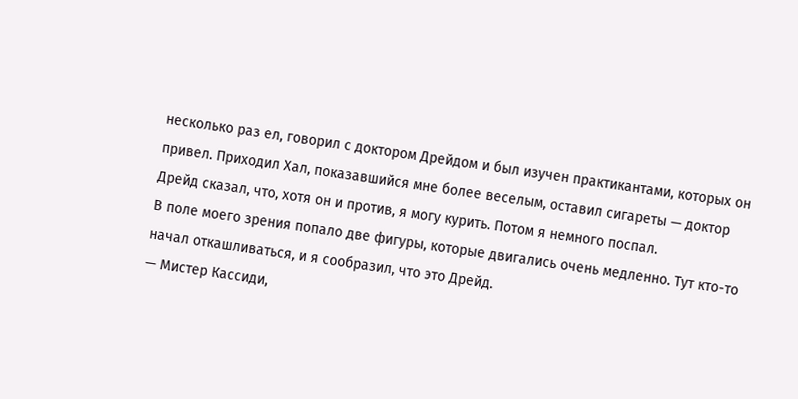несколько раз ел, говорил с доктором Дрейдом и был изучен практикантами, которых он привел. Приходил Хал, показавшийся мне более веселым, оставил сигареты — доктор Дрейд сказал, что, хотя он и против, я могу курить. Потом я немного поспал.
В поле моего зрения попало две фигуры, которые двигались очень медленно. Тут кто-то начал откашливаться, и я сообразил, что это Дрейд.
— Мистер Кассиди,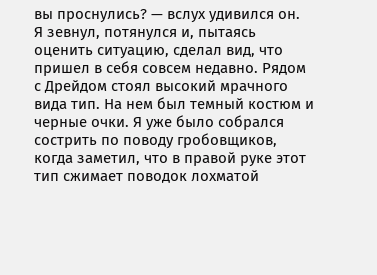вы проснулись? — вслух удивился он.
Я зевнул, потянулся и, пытаясь оценить ситуацию, сделал вид, что пришел в себя совсем недавно. Рядом с Дрейдом стоял высокий мрачного вида тип. На нем был темный костюм и черные очки. Я уже было собрался сострить по поводу гробовщиков, когда заметил, что в правой руке этот тип сжимает поводок лохматой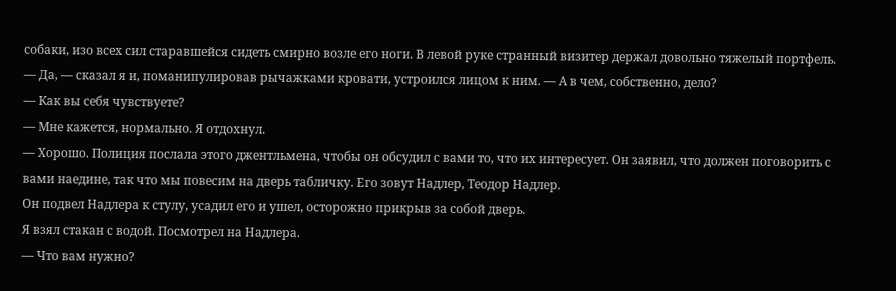собаки, изо всех сил старавшейся сидеть смирно возле его ноги. В левой руке странный визитер держал довольно тяжелый портфель.
— Да, — сказал я и, поманипулировав рычажками кровати, устроился лицом к ним. — А в чем, собственно, дело?
— Как вы себя чувствуете?
— Мне кажется, нормально. Я отдохнул.
— Хорошо. Полиция послала этого джентльмена, чтобы он обсудил с вами то, что их интересует. Он заявил, что должен поговорить с вами наедине, так что мы повесим на дверь табличку. Его зовут Надлер, Теодор Надлер.
Он подвел Надлера к стулу, усадил его и ушел, осторожно прикрыв за собой дверь.
Я взял стакан с водой. Посмотрел на Надлера.
— Что вам нужно?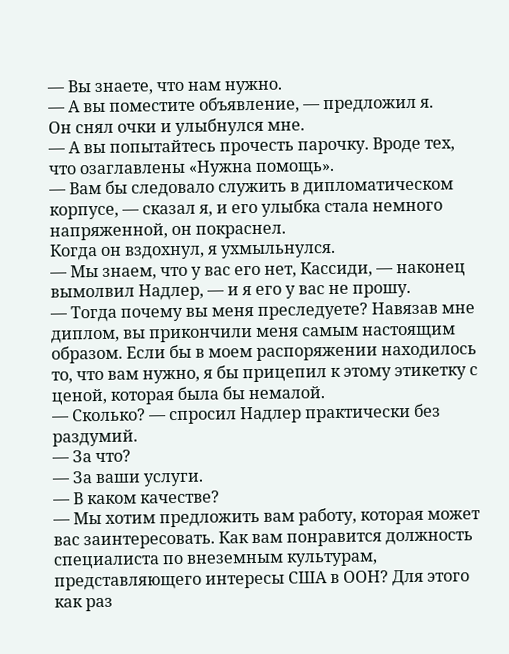— Вы знаете, что нам нужно.
— А вы поместите объявление, — предложил я.
Он снял очки и улыбнулся мне.
— А вы попытайтесь прочесть парочку. Вроде тех, что озаглавлены «Нужна помощь».
— Вам бы следовало служить в дипломатическом корпусе, — сказал я, и его улыбка стала немного напряженной, он покраснел.
Когда он вздохнул, я ухмыльнулся.
— Мы знаем, что у вас его нет, Кассиди, — наконец вымолвил Надлер, — и я его у вас не прошу.
— Тогда почему вы меня преследуете? Навязав мне диплом, вы прикончили меня самым настоящим образом. Если бы в моем распоряжении находилось то, что вам нужно, я бы прицепил к этому этикетку с ценой, которая была бы немалой.
— Сколько? — спросил Надлер практически без раздумий.
— За что?
— За ваши услуги.
— В каком качестве?
— Мы хотим предложить вам работу, которая может вас заинтересовать. Как вам понравится должность специалиста по внеземным культурам, представляющего интересы США в ООН? Для этого как раз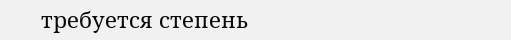требуется степень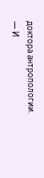доктора антропологии.
— И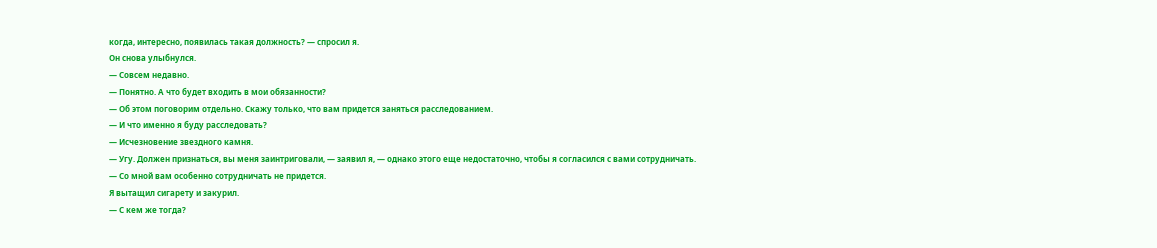когда, интересно, появилась такая должность? — спросил я.
Он снова улыбнулся.
— Совсем недавно.
— Понятно. А что будет входить в мои обязанности?
— Об этом поговорим отдельно. Скажу только, что вам придется заняться расследованием.
— И что именно я буду расследовать?
— Исчезновение звездного камня.
— Угу. Должен признаться, вы меня заинтриговали, — заявил я, — однако этого еще недостаточно, чтобы я согласился с вами сотрудничать.
— Со мной вам особенно сотрудничать не придется.
Я вытащил сигарету и закурил.
— С кем же тогда?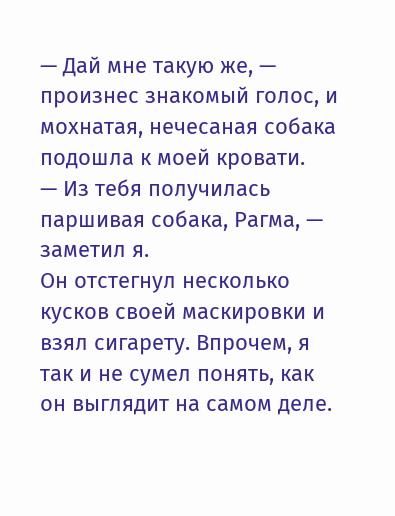— Дай мне такую же, — произнес знакомый голос, и мохнатая, нечесаная собака подошла к моей кровати.
— Из тебя получилась паршивая собака, Рагма, — заметил я.
Он отстегнул несколько кусков своей маскировки и взял сигарету. Впрочем, я так и не сумел понять, как он выглядит на самом деле.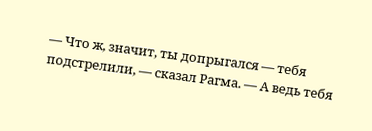— Что ж, значит, ты допрыгался — тебя подстрелили, — сказал Рагма. — А ведь тебя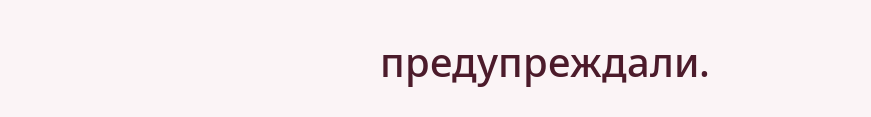предупреждали.